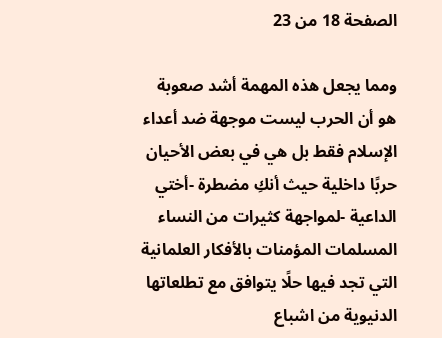الصفحة 18 من 23

ومما يجعل هذه المهمة أشد صعوبة هو أن الحرب ليست موجهة ضد أعداء الإسلام فقط بل هي في بعض الأحيان حربًا داخلية حيث أنكِ مضطرة -أختي الداعية -لمواجهة كثيرات من النساء المسلمات المؤمنات بالأفكار العلمانية التي تجد فيها حلًا يتوافق مع تطلعاتها الدنيوية من اشباع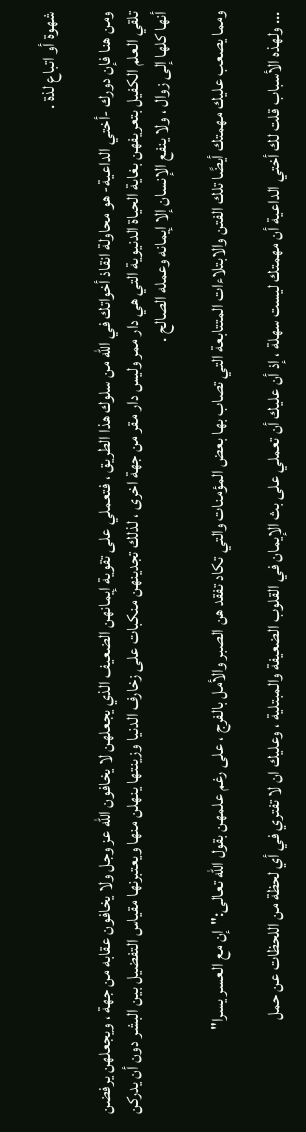شهوة أو اتباع لذة .

ومن هنا فإن دورك -أختي الداعية- هو محاولة انقاذ أخواتك في الله من سلوك هذا الطريق ، فتعملي على تقوية إيمانهن الضعيف الذي يجعلهن لا يخافون الله عز وجل ولا يخافون عقابه من جهة ، ويجعلهن يرفضن تلقي العلم الكفيل بتعريفهن بغاية الحياة الدنيوية التي هي دار ممر وليس دار مقر من جهة اخرى ، لذلك تجدينهن منكبات على زخارف الدنيا وزينتها ينهلن منها ويعتبرنها مقياس التفضيل بين البشر دون أن يدركن أنها كلها إلى زوال ، ولا ينفع الإنسان إلا إيمانه وعمله الصالح .

ومما يصعب عليك مهمتك أيضًا تلك الفتن والابتلاءات المتتابعة التي تصاب بها بعض المؤمنات والتي تكاد تفقد هن الصبر والأمل بالفرج ، على رغم علمهن بقول الله تعالى:"إن مع العسر يسرا"

... ولهذه الأسباب قلت لك أختي الداعية أن مهمتك ليست سهلة ، إذ أن عليك أن تعملي على بث الإيمان في القلوب الضعيفة والمبتلية ، وعليك ان لا تفتري في أي لحظة من اللحظات عن حمل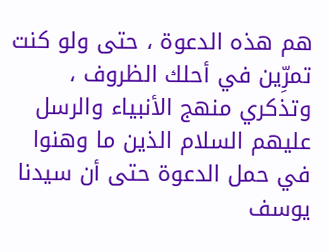هم هذه الدعوة ، حتى ولو كنت تمرِّين في أحلك الظروف ، وتذكري منهج الأنبياء والرسل عليهم السلام الذين ما وهنوا في حمل الدعوة حتى أن سيدنا يوسف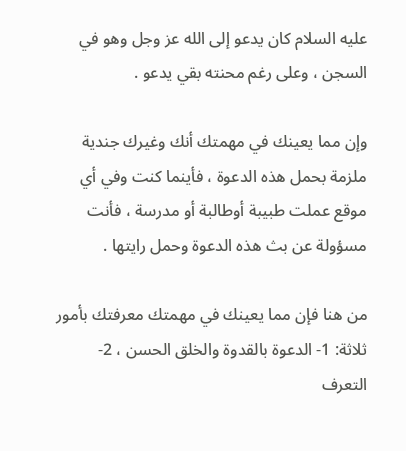عليه السلام كان يدعو إلى الله عز وجل وهو في السجن ، وعلى رغم محنته بقي يدعو .

وإن مما يعينك في مهمتك أنك وغيرك جندية ملزمة بحمل هذه الدعوة ، فأينما كنت وفي أي موقع عملت طبيبة أوطالبة أو مدرسة ، فأنت مسؤولة عن بث هذه الدعوة وحمل رايتها .

من هنا فإن مما يعينك في مهمتك معرفتك بأمور ثلاثة: 1- الدعوة بالقدوة والخلق الحسن ، 2- التعرف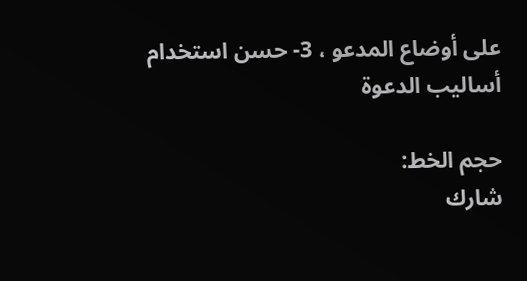على أوضاع المدعو ، 3- حسن استخدام أساليب الدعوة

حجم الخط:
شارك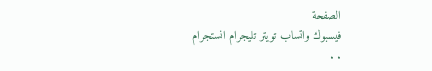الصفحة
فيسبوك واتساب تويتر تليجرام انستجرام
. .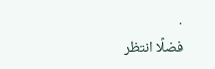.
فضلًا انتظر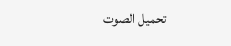تحميل الصوت